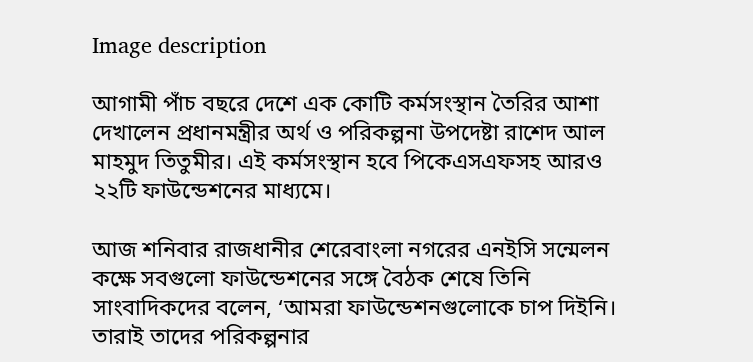Image description

আগামী পাঁচ বছরে দেশে এক কোটি কর্মসংস্থান তৈরির আশা দেখালেন প্রধানমন্ত্রীর অর্থ ও পরিকল্পনা উপদেষ্টা রাশেদ আল মাহমুদ তিতুমীর। এই কর্মসংস্থান হবে পিকেএসএফসহ আরও ২২টি ফাউন্ডেশনের মাধ্যমে।

আজ শনিবার রাজধানীর শেরেবাংলা নগরের এনইসি সন্মেলন কক্ষে সবগুলো ফাউন্ডেশনের সঙ্গে বৈঠক শেষে তিনি সাংবাদিকদের বলেন, ‘আমরা ফাউন্ডেশনগুলোকে চাপ দিইনি। তারাই তাদের পরিকল্পনার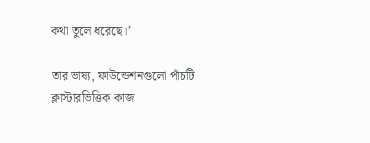কথা তুলে ধরেছে।’

তার ভাষ্য, ফাউন্ডেশনগুলো পাঁচটি ক্লাস্টারভিত্তিক কাজ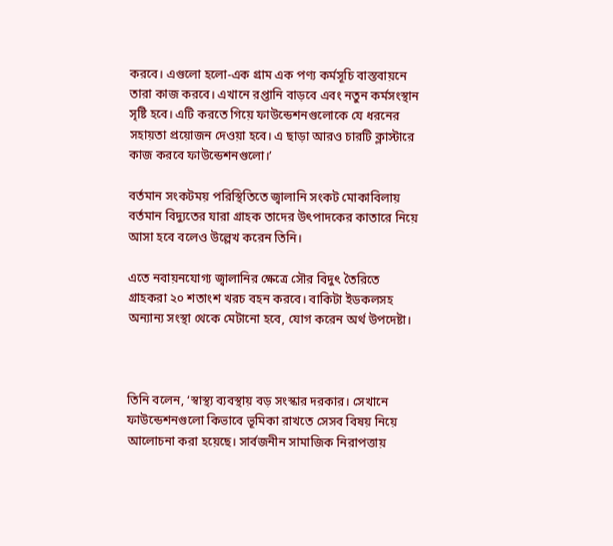করবে। এগুলো হলো-এক গ্রাম এক পণ্য কর্মসূচি বাস্তবায়নে তারা কাজ করবে। এখানে রপ্তানি বাড়বে এবং নতুন কর্মসংস্থান সৃষ্টি হবে। এটি করতে গিয়ে ফাউন্ডেশনগুলোকে যে ধরনের সহায়তা প্রয়োজন দেওয়া হবে। এ ছাড়া আরও চারটি ক্লাস্টারে কাজ করবে ফাউন্ডেশনগুলো।’

বর্তমান সংকটময় পরিস্থিতিতে জ্বালানি সংকট মোকাবিলায় বর্তমান বিদ্যুতের যারা গ্রাহক তাদের উৎপাদকের কাতারে নিয়ে আসা হবে বলেও উল্লেখ করেন তিনি।

এতে নবায়নযোগ্য জ্বালানির ক্ষেত্রে সৌর বিদুৎ তৈরিতে গ্রাহকরা ২০ শতাংশ খরচ বহন করবে। বাকিটা ইডকলসহ অন্যান্য সংস্থা থেকে মেটানো হবে, যোগ করেন অর্থ উপদেষ্টা।



তিনি বলেন, ‘স্বাস্থ্য ব্যবস্থায় বড় সংস্কার দরকার। সেখানে ফাউন্ডেশনগুলো কিভাবে ভূমিকা রাখতে সেসব বিষয় নিয়ে আলোচনা করা হয়েছে। সার্বজনীন সামাজিক নিরাপত্তায়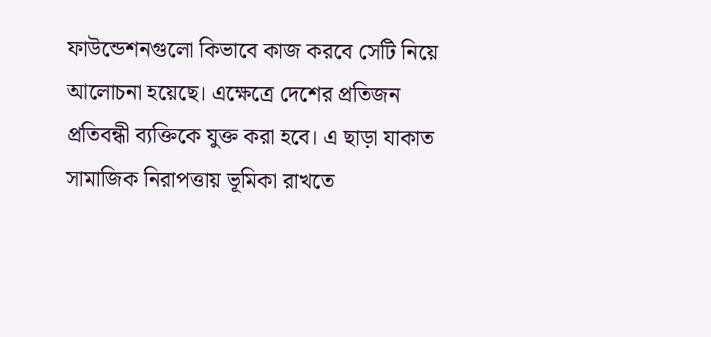ফাউন্ডেশনগুলো কিভাবে কাজ করবে সেটি নিয়ে আলোচনা হয়েছে। এক্ষেত্রে দেশের প্রতিজন প্রতিবন্ধী ব্যক্তিকে যুক্ত করা হবে। এ ছাড়া যাকাত সামাজিক নিরাপত্তায় ভূমিকা রাখতে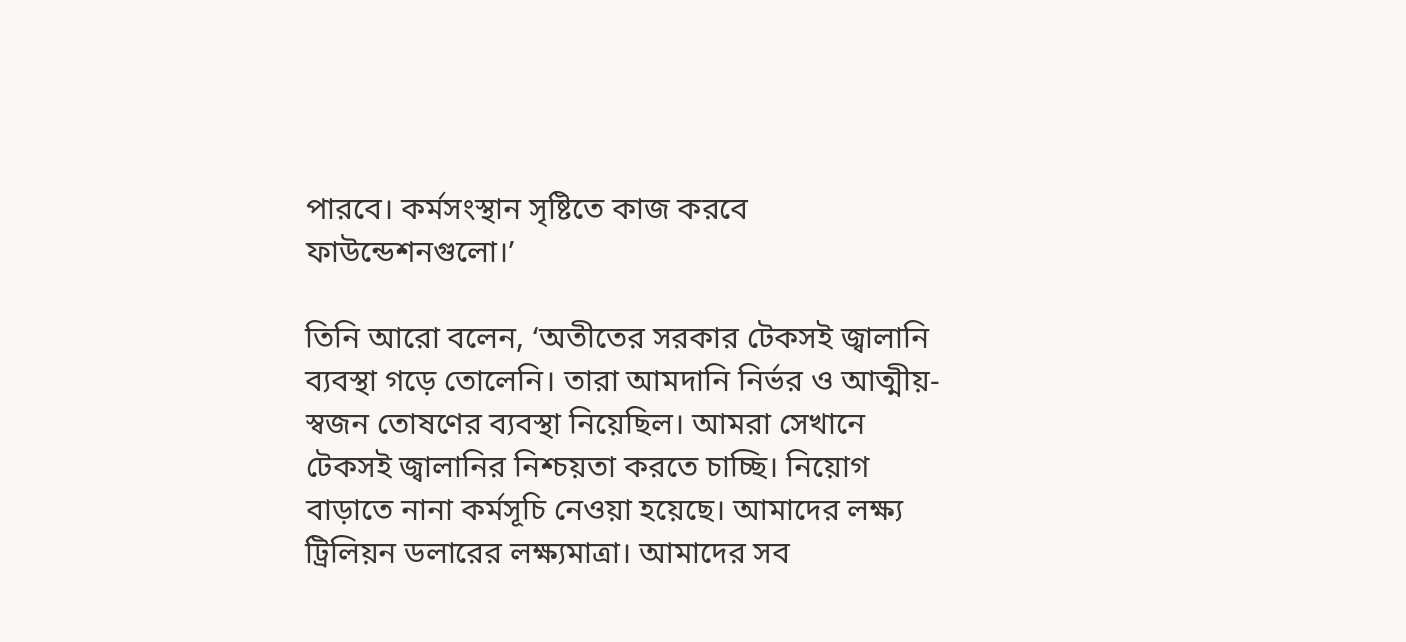পারবে। কর্মসংস্থান সৃষ্টিতে কাজ করবে ফাউন্ডেশনগুলো।’

তিনি আরো বলেন, ‘অতীতের সরকার টেকসই জ্বালানি ব্যবস্থা গড়ে তোলেনি। তারা আমদানি নির্ভর ও আত্মীয়-স্বজন তোষণের ব্যবস্থা নিয়েছিল। আমরা সেখানে টেকসই জ্বালানির নিশ্চয়তা করতে চাচ্ছি। নিয়োগ বাড়াতে নানা কর্মসূচি নেওয়া হয়েছে। আমাদের লক্ষ্য ট্রিলিয়ন ডলারের লক্ষ্যমাত্রা। আমাদের সব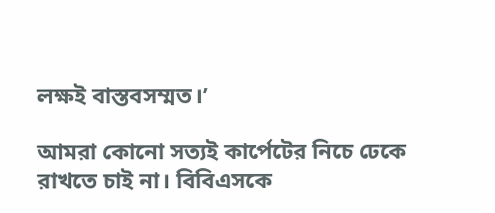লক্ষই বাস্তবসম্মত।’

আমরা কোনো সত্যই কার্পেটের নিচে ঢেকে রাখতে চাই না। বিবিএসকে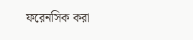ফরেনসিক করা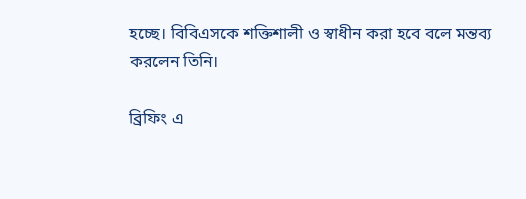হচ্ছে। বিবিএসকে শক্তিশালী ও স্বাধীন করা হবে বলে মন্তব্য করলেন তিনি।

ব্রিফিং এ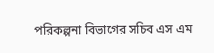পরিকল্পনা বিভাগের সচিব এস এম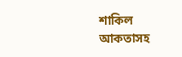শাকিল আকতাসহ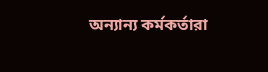অন্যান্য কর্মকর্তারা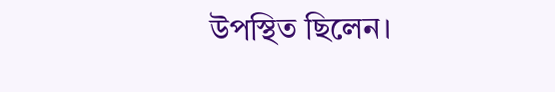উপস্থিত ছিলেন।